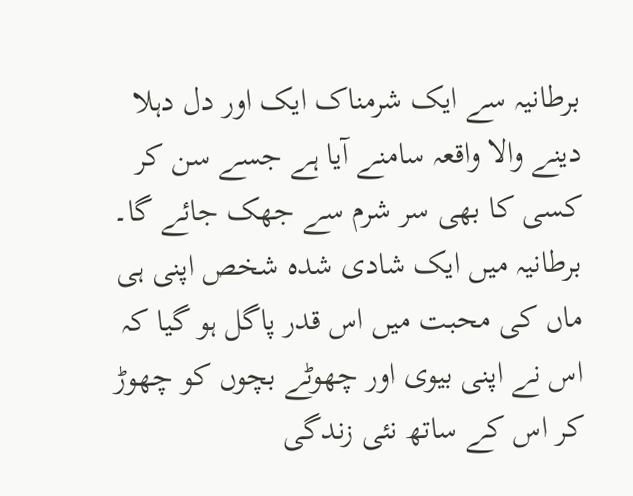برطانیہ سے ایک شرمناک ایک اور دل دہلا دینے والا واقعہ سامنے آیا ہے جسے سن کر کسی کا بھی سر شرم سے جھک جائے گا۔ برطانیہ میں ایک شادی شدہ شخص اپنی ہی ماں کی محبت میں اس قدر پاگل ہو گیا کہ اس نے اپنی بیوی اور چھوٹے بچوں کو چھوڑ کر اس کے ساتھ نئی زندگی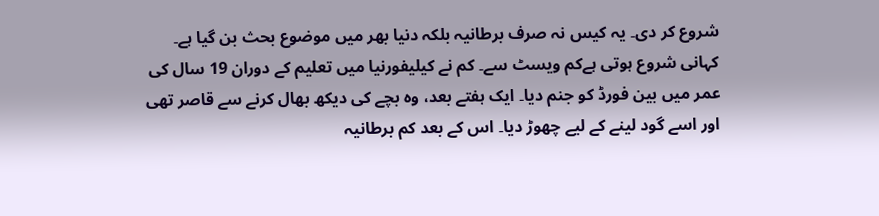شروع کر دی۔ یہ کیس نہ صرف برطانیہ بلکہ دنیا بھر میں موضوع بحث بن گیا ہے۔
کہانی شروع ہوتی ہےکم ویسٹ سے۔ کم نے کیلیفورنیا میں تعلیم کے دوران 19 سال کی عمر میں بین فورڈ کو جنم دیا۔ ایک ہفتے بعد، وہ بچے کی دیکھ بھال کرنے سے قاصر تھی اور اسے گود لینے کے لیے چھوڑ دیا۔ اس کے بعد کم برطانیہ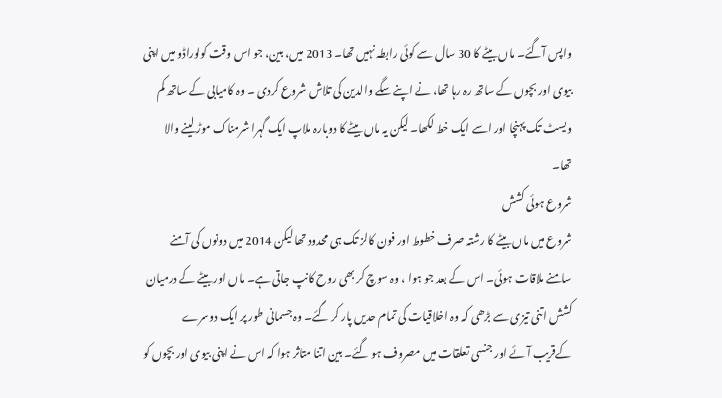واپس آگئے۔ ماں بیٹے کا 30 سال سے کوئی رابطہ نہیں تھا۔ 2013 میں، بین، جو اس وقت کولوراڈو میں اپنی بیوی اور بچوں کے ساتھ رہ رہا تھا، نے اپنے سگے والدین کی تلاش شروع کردی ۔ وہ کامیابی کے ساتھ کم ویسٹ تک پہنچا اور اسے ایک خط لکھا۔ لیکن یہ ماں بیٹے کا دوبارہ ملاپ ایک گہرا شرمناک موڑ لینے والا تھا۔
شروع ہوئی کشش
شروع میں ماں بیٹے کا رشتہ صرف خطوط اور فون کالز تک ہی محدود تھا لیکن 2014 میں دونوں کی آمنے سامنے ملاقات ہوئی۔ اس کے بعد جو ہوا ، وہ سوچ کر بھی روح کانپ جاتی ہے۔ ماں اور بیٹے کے درمیان کشش اتنی تیزی سے بڑھی کہ وہ اخلاقیات کی تمام حدیں پار کر گئے۔ وہ جسمانی طور پر ایک دوسرے کےقریب آئے اور جنسی تعلقات میں مصروف ہو گئے۔ بین اتنا متاثر ہوا کہ اس نے اپنی بیوی اور بچوں کو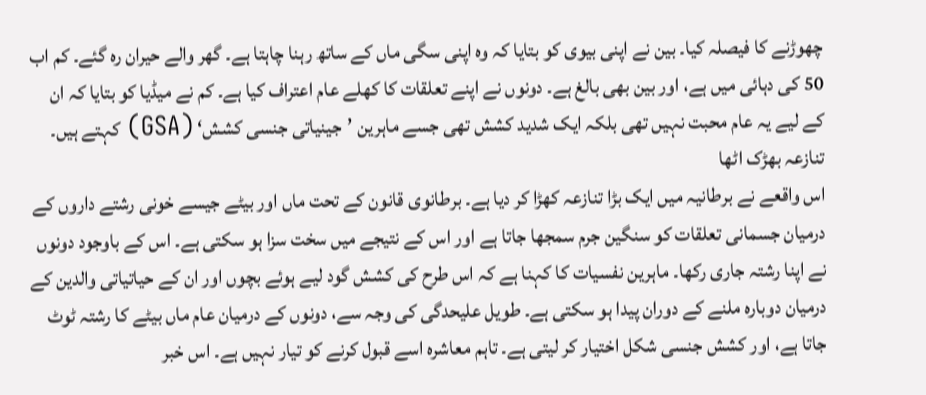چھوڑنے کا فیصلہ کیا۔ بین نے اپنی بیوی کو بتایا کہ وہ اپنی سگی ماں کے ساتھ رہنا چاہتا ہے۔ گھر والے حیران رہ گئے۔ کم اب 50 کی دہائی میں ہے، اور بین بھی بالغ ہے۔ دونوں نے اپنے تعلقات کا کھلے عام اعتراف کیا ہے۔ کم نے میڈیا کو بتایا کہ ان کے لیے یہ عام محبت نہیں تھی بلکہ ایک شدید کشش تھی جسے ماہرین ’جینیاتی جنسی کشش‘ (GSA) کہتے ہیں۔
تنازعہ بھڑک اٹھا
اس واقعے نے برطانیہ میں ایک بڑا تنازعہ کھڑا کر دیا ہے۔ برطانوی قانون کے تحت ماں اور بیٹے جیسے خونی رشتے داروں کے درمیان جسمانی تعلقات کو سنگین جرم سمجھا جاتا ہے اور اس کے نتیجے میں سخت سزا ہو سکتی ہے۔ اس کے باوجود دونوں نے اپنا رشتہ جاری رکھا۔ ماہرین نفسیات کا کہنا ہے کہ اس طرح کی کشش گود لیے ہوئے بچوں اور ان کے حیاتیاتی والدین کے درمیان دوبارہ ملنے کے دوران پیدا ہو سکتی ہے۔ طویل علیحدگی کی وجہ سے، دونوں کے درمیان عام ماں بیٹے کا رشتہ ٹوٹ جاتا ہے، اور کشش جنسی شکل اختیار کر لیتی ہے۔ تاہم معاشرہ اسے قبول کرنے کو تیار نہیں ہے۔ اس خبر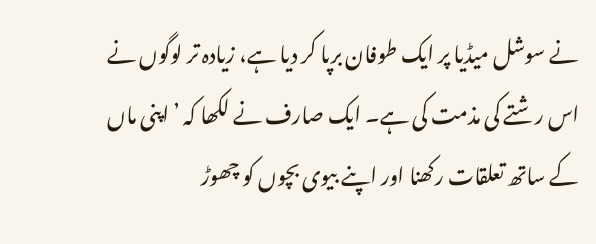نے سوشل میڈیا پر ایک طوفان برپا کر دیا ہے، زیادہ تر لوگوں نے اس رشتے کی مذمت کی ہے۔ ایک صارف نے لکھا کہ ’اپنی ماں کے ساتھ تعلقات رکھنا اور اپنے بیوی بچوں کو چھوڑ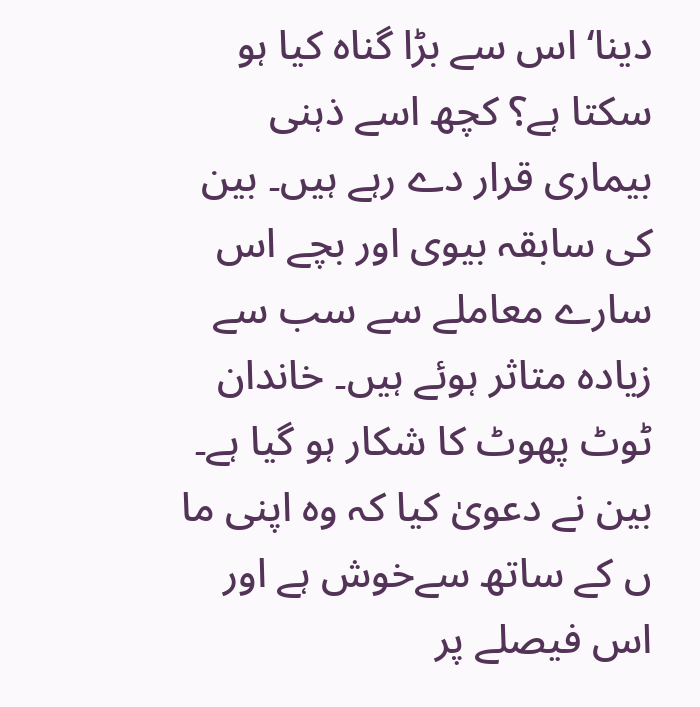دینا‘ اس سے بڑا گناہ کیا ہو سکتا ہے؟ کچھ اسے ذہنی بیماری قرار دے رہے ہیں۔ بین کی سابقہ بیوی اور بچے اس سارے معاملے سے سب سے زیادہ متاثر ہوئے ہیں۔ خاندان ٹوٹ پھوٹ کا شکار ہو گیا ہے۔ بین نے دعویٰ کیا کہ وہ اپنی ما ں کے ساتھ سےخوش ہے اور اس فیصلے پر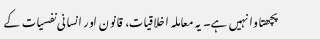پچھتاوا نہیں ہے۔ یہ معاملہ اخلاقیات، قانون اور انسانی نفسیات کے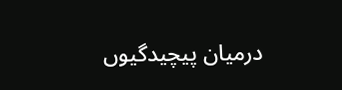درمیان پیچیدگیوں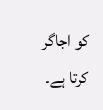کو اجاگر کرتا ہے۔